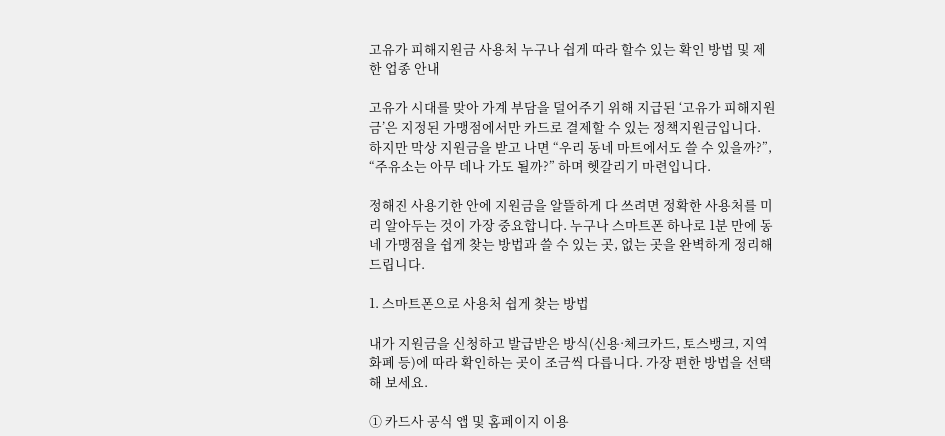고유가 피해지원금 사용처 누구나 쉽게 따라 할수 있는 확인 방법 및 제한 업종 안내

고유가 시대를 맞아 가계 부담을 덜어주기 위해 지급된 ‘고유가 피해지원금’은 지정된 가맹점에서만 카드로 결제할 수 있는 정책지원금입니다. 하지만 막상 지원금을 받고 나면 “우리 동네 마트에서도 쓸 수 있을까?”, “주유소는 아무 데나 가도 될까?” 하며 헷갈리기 마련입니다.

정해진 사용기한 안에 지원금을 알뜰하게 다 쓰려면 정확한 사용처를 미리 알아두는 것이 가장 중요합니다. 누구나 스마트폰 하나로 1분 만에 동네 가맹점을 쉽게 찾는 방법과 쓸 수 있는 곳, 없는 곳을 완벽하게 정리해 드립니다.

1. 스마트폰으로 사용처 쉽게 찾는 방법

내가 지원금을 신청하고 발급받은 방식(신용·체크카드, 토스뱅크, 지역화폐 등)에 따라 확인하는 곳이 조금씩 다릅니다. 가장 편한 방법을 선택해 보세요.

① 카드사 공식 앱 및 홈페이지 이용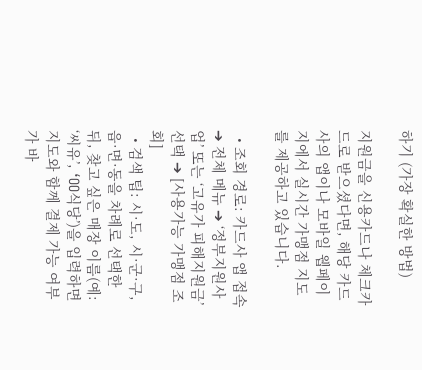하기 (가장 확실한 방법)

지원금을 신용카드나 체크카드로 받으셨다면, 해당 카드사의 앱이나 모바일 웹페이지에서 실시간 가맹점 지도를 제공하고 있습니다.

  • 조회 경로: 카드사 앱 접속 ➔ 전체 메뉴 ➔ ‘정부지원사업’ 또는 ‘고유가 피해지원금’ 선택 ➔ [사용가능 가맹점 조회]
  • 검색 팁: 시·도, 시·군·구, 읍·면·동을 차례로 선택한 뒤, 찾고 싶은 매장 이름(예: ‘씨유’, ‘OO식당’)을 입력하면 지도와 함께 결제 가능 여부가 바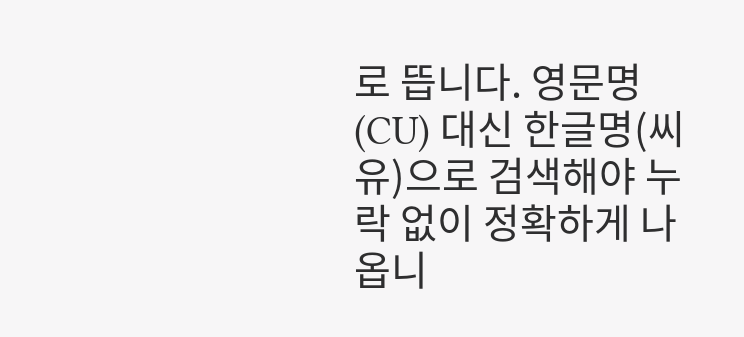로 뜹니다. 영문명(CU) 대신 한글명(씨유)으로 검색해야 누락 없이 정확하게 나옵니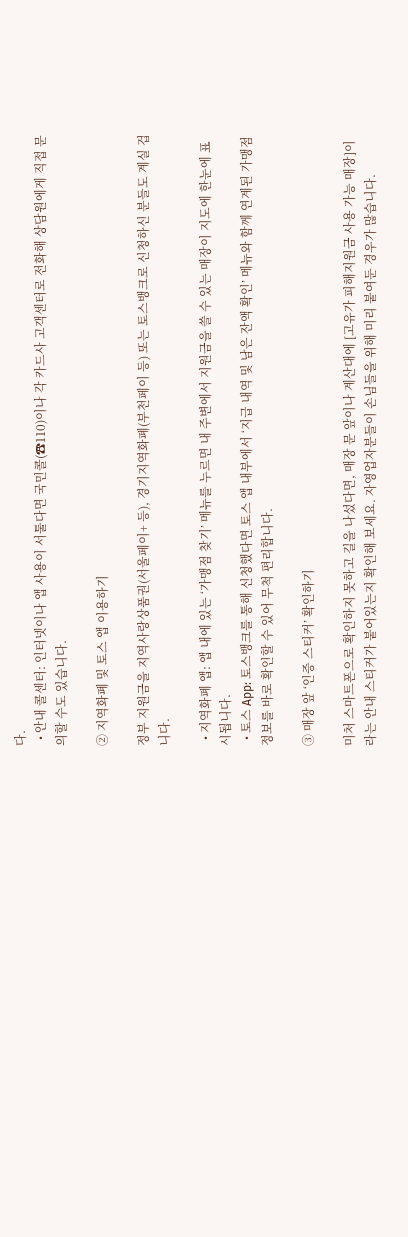다.
  • 안내 콜센터: 인터넷이나 앱 사용이 서툴다면 국민콜(☎110)이나 각 카드사 고객센터로 전화해 상담원에게 직접 문의할 수도 있습니다.

② 지역화폐 및 토스 앱 이용하기

정부 지원금을 지역사랑상품권(서울페이+ 등), 경기지역화폐(부천페이 등) 또는 토스뱅크로 신청하신 분들도 계실 겁니다.

  • 지역화폐 앱: 앱 내에 있는 ‘가맹점 찾기’ 메뉴를 누르면 내 주변에서 지원금을 쓸 수 있는 매장이 지도에 한눈에 표시됩니다.
  • 토스 App: 토스뱅크를 통해 신청했다면 토스 앱 내부에서 ‘지급 내역 및 남은 잔액 확인’ 메뉴와 함께 연계된 가맹점 정보를 바로 확인할 수 있어 무척 편리합니다.

③ 매장 앞 ‘인증 스티커’ 확인하기

미처 스마트폰으로 확인하지 못하고 길을 나섰다면, 매장 문 앞이나 계산대에 [고유가 피해지원금 사용 가능 매장]이라는 안내 스티커가 붙어있는지 확인해 보세요. 자영업자분들이 손님들을 위해 미리 붙여둔 경우가 많습니다.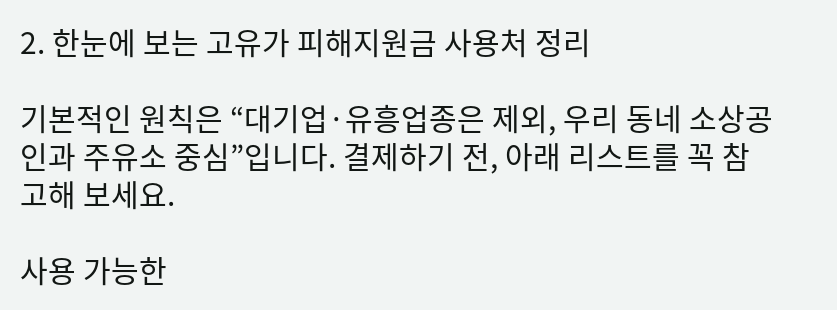2. 한눈에 보는 고유가 피해지원금 사용처 정리

기본적인 원칙은 “대기업·유흥업종은 제외, 우리 동네 소상공인과 주유소 중심”입니다. 결제하기 전, 아래 리스트를 꼭 참고해 보세요.

사용 가능한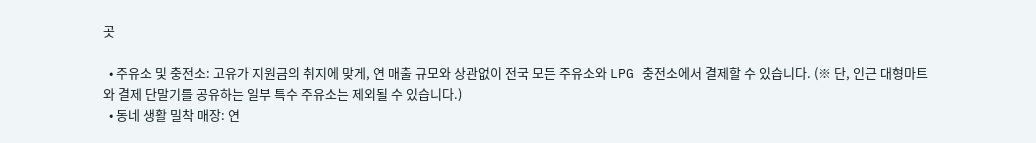곳

  • 주유소 및 충전소: 고유가 지원금의 취지에 맞게, 연 매출 규모와 상관없이 전국 모든 주유소와 LPG 충전소에서 결제할 수 있습니다. (※ 단, 인근 대형마트와 결제 단말기를 공유하는 일부 특수 주유소는 제외될 수 있습니다.)
  • 동네 생활 밀착 매장: 연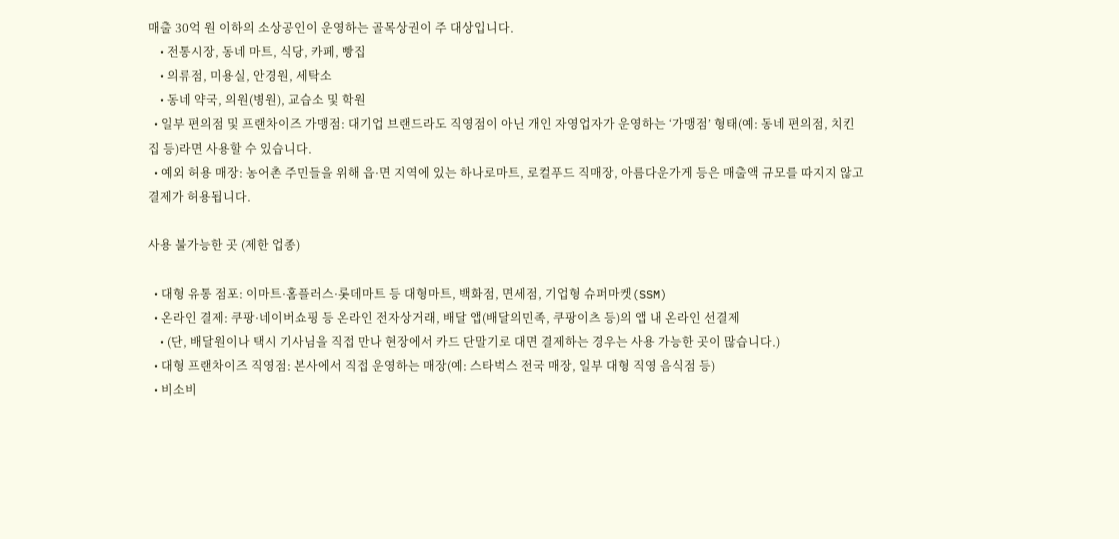매출 30억 원 이하의 소상공인이 운영하는 골목상권이 주 대상입니다.
    • 전통시장, 동네 마트, 식당, 카페, 빵집
    • 의류점, 미용실, 안경원, 세탁소
    • 동네 약국, 의원(병원), 교습소 및 학원
  • 일부 편의점 및 프랜차이즈 가맹점: 대기업 브랜드라도 직영점이 아닌 개인 자영업자가 운영하는 ‘가맹점’ 형태(예: 동네 편의점, 치킨집 등)라면 사용할 수 있습니다.
  • 예외 허용 매장: 농어촌 주민들을 위해 읍·면 지역에 있는 하나로마트, 로컬푸드 직매장, 아름다운가게 등은 매출액 규모를 따지지 않고 결제가 허용됩니다.

사용 불가능한 곳 (제한 업종)

  • 대형 유통 점포: 이마트·홈플러스·롯데마트 등 대형마트, 백화점, 면세점, 기업형 슈퍼마켓(SSM)
  • 온라인 결제: 쿠팡·네이버쇼핑 등 온라인 전자상거래, 배달 앱(배달의민족, 쿠팡이츠 등)의 앱 내 온라인 선결제
    • (단, 배달원이나 택시 기사님을 직접 만나 현장에서 카드 단말기로 대면 결제하는 경우는 사용 가능한 곳이 많습니다.)
  • 대형 프랜차이즈 직영점: 본사에서 직접 운영하는 매장(예: 스타벅스 전국 매장, 일부 대형 직영 음식점 등)
  • 비소비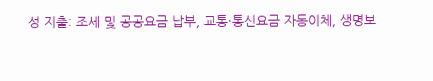성 지출: 조세 및 공공요금 납부, 교통·통신요금 자동이체, 생명보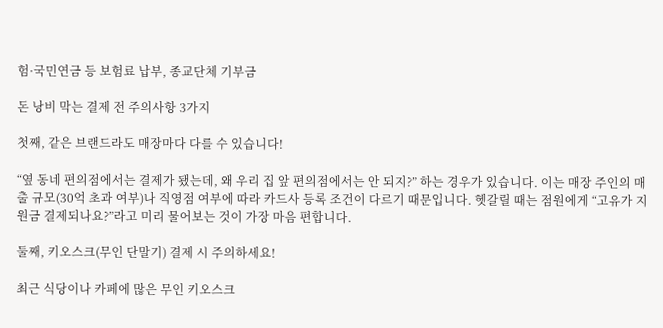험·국민연금 등 보험료 납부, 종교단체 기부금

돈 낭비 막는 결제 전 주의사항 3가지

첫째, 같은 브랜드라도 매장마다 다를 수 있습니다!

“옆 동네 편의점에서는 결제가 됐는데, 왜 우리 집 앞 편의점에서는 안 되지?” 하는 경우가 있습니다. 이는 매장 주인의 매출 규모(30억 초과 여부)나 직영점 여부에 따라 카드사 등록 조건이 다르기 때문입니다. 헷갈릴 때는 점원에게 “고유가 지원금 결제되나요?”라고 미리 물어보는 것이 가장 마음 편합니다.

둘째, 키오스크(무인 단말기) 결제 시 주의하세요!

최근 식당이나 카페에 많은 무인 키오스크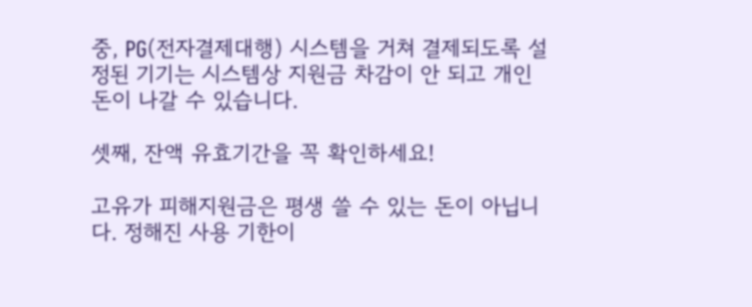중, PG(전자결제대행) 시스템을 거쳐 결제되도록 설정된 기기는 시스템상 지원금 차감이 안 되고 개인 돈이 나갈 수 있습니다.

셋째, 잔액 유효기간을 꼭 확인하세요!

고유가 피해지원금은 평생 쓸 수 있는 돈이 아닙니다. 정해진 사용 기한이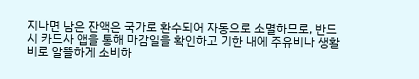지나면 남은 잔액은 국가로 환수되어 자동으로 소멸하므로, 반드시 카드사 앱을 통해 마감일을 확인하고 기한 내에 주유비나 생활비로 알뜰하게 소비하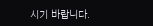시기 바랍니다.